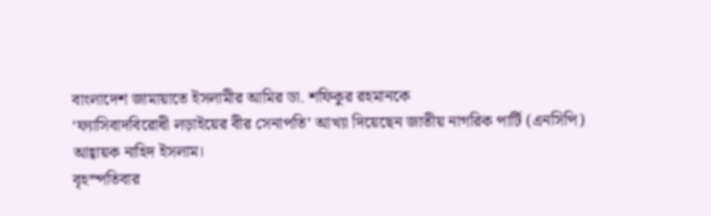বাংলাদেশ জামায়াতে ইসলামীর আমির ডা. শফিকুর রহমানকে
‘ফ্যাসিবাদবিরোধী লড়াইয়ের বীর সেনাপতি’ আখ্যা দিয়েছেন জাতীয় নাগরিক পার্টি (এনসিপি)
আহ্বায়ক নাহিদ ইসলাম।
বৃহস্পতিবার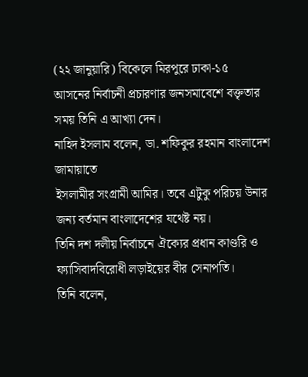(২২ জানুয়ারি) বিকেলে মিরপুরে ঢাকা-১৫
আসনের নির্বাচনী প্রচারণার জনসমাবেশে বক্তৃতার সময় তিনি এ আখ্যা দেন।
নাহিদ ইসলাম বলেন, ডা. শফিকুর রহমান বাংলাদেশ জামায়াতে
ইসলামীর সংগ্রামী আমির। তবে এটুকু পরিচয় উনার জন্য বর্তমান বাংলাদেশের যথেষ্ট নয়।
তিনি দশ দলীয় নির্বাচনে ঐক্যের প্রধান কাণ্ডরি ও
ফ্যাসিবাদবিরোধী লড়াইয়ের বীর সেনাপতি।
তিনি বলেন,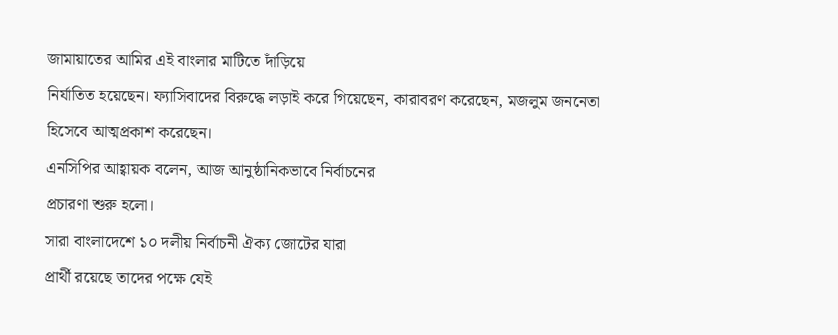জামায়াতের আমির এই বাংলার মাটিতে দাঁড়িয়ে
নির্যাতিত হয়েছেন। ফ্যাসিবাদের বিরুদ্ধে লড়াই করে গিয়েছেন, কারাবরণ করেছেন, মজলুম জননেতা
হিসেবে আত্মপ্রকাশ করেছেন।
এনসিপির আহ্বায়ক বলেন, আজ আনুষ্ঠানিকভাবে নির্বাচনের
প্রচারণা শুরু হলো।
সারা বাংলাদেশে ১০ দলীয় নির্বাচনী ঐক্য জোটের যারা
প্রার্থী রয়েছে তাদের পক্ষে যেই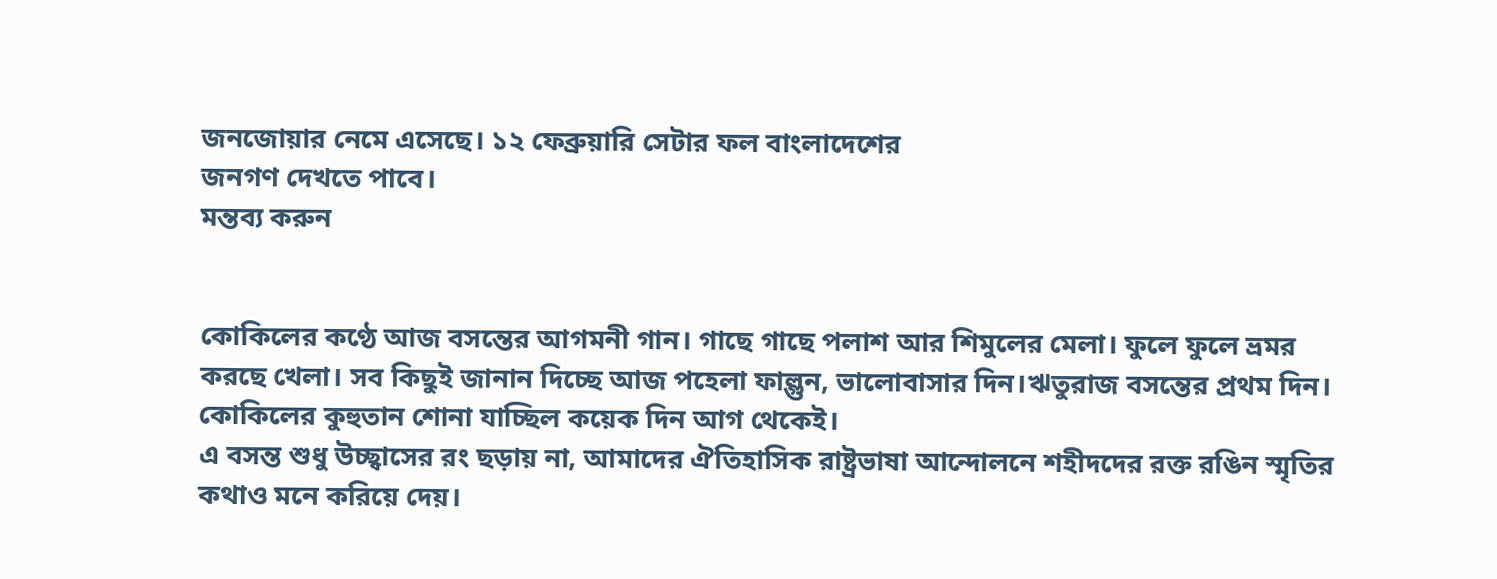জনজোয়ার নেমে এসেছে। ১২ ফেব্রুয়ারি সেটার ফল বাংলাদেশের
জনগণ দেখতে পাবে।
মন্তব্য করুন


কোকিলের কণ্ঠে আজ বসন্তের আগমনী গান। গাছে গাছে পলাশ আর শিমুলের মেলা। ফুলে ফুলে ভ্রমর করছে খেলা। সব কিছুই জানান দিচ্ছে আজ পহেলা ফাল্গুন, ভালোবাসার দিন।ঋতুরাজ বসন্তের প্রথম দিন।
কোকিলের কুহুতান শোনা যাচ্ছিল কয়েক দিন আগ থেকেই।
এ বসন্ত শুধু উচ্ছ্বাসের রং ছড়ায় না, আমাদের ঐতিহাসিক রাষ্ট্রভাষা আন্দোলনে শহীদদের রক্ত রঙিন স্মৃতির কথাও মনে করিয়ে দেয়।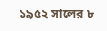১৯৫২ সালের ৮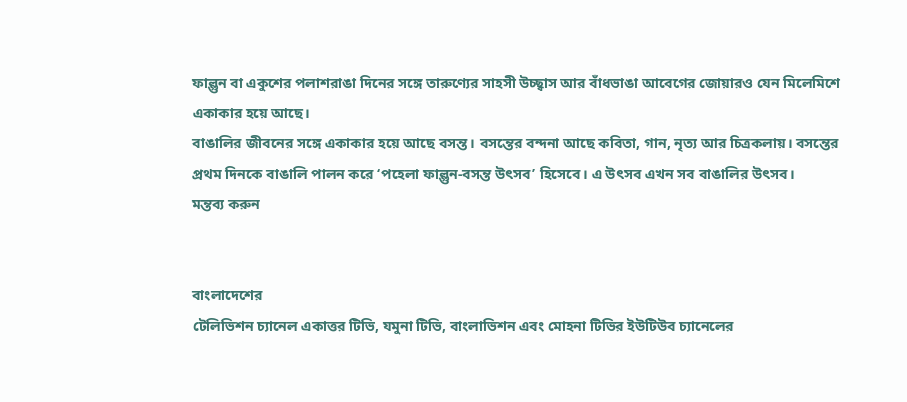ফাল্গুন বা একুশের পলাশরাঙা দিনের সঙ্গে তারুণ্যের সাহসী উচ্ছ্বাস আর বাঁধভাঙা আবেগের জোয়ারও যেন মিলেমিশে একাকার হয়ে আছে।
বাঙালির জীবনের সঙ্গে একাকার হয়ে আছে বসন্ত। বসন্তের বন্দনা আছে কবিতা, গান, নৃত্য আর চিত্রকলায়। বসন্তের প্রথম দিনকে বাঙালি পালন করে ‘পহেলা ফাল্গুন-বসন্ত উৎসব’ হিসেবে। এ উৎসব এখন সব বাঙালির উৎসব।
মন্তব্য করুন


বাংলাদেশের
টেলিভিশন চ্যানেল একাত্তর টিভি, যমুনা টিভি, বাংলাভিশন এবং মোহনা টিভির ইউটিউব চ্যানেলের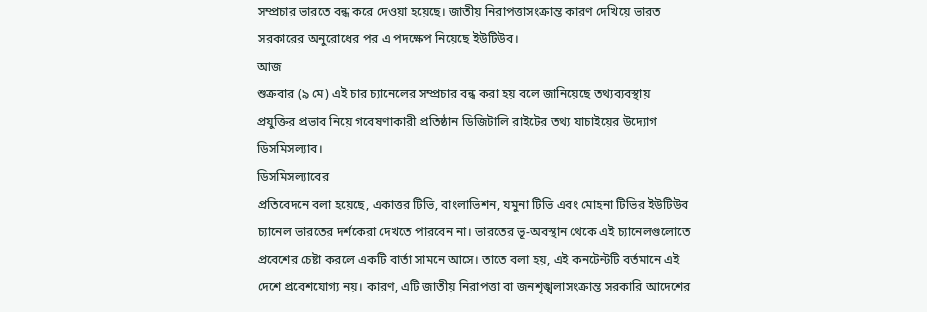সম্প্রচার ভারতে বন্ধ করে দেওয়া হয়েছে। জাতীয় নিরাপত্তাসংক্রান্ত কারণ দেখিয়ে ভারত
সরকারের অনুরোধের পর এ পদক্ষেপ নিয়েছে ইউটিউব।
আজ
শুক্রবার (৯ মে) এই চার চ্যানেলের সম্প্রচার বন্ধ করা হয় বলে জানিয়েছে তথ্যব্যবস্থায়
প্রযুক্তির প্রভাব নিয়ে গবেষণাকারী প্রতিষ্ঠান ডিজিটালি রাইটের তথ্য যাচাইয়ের উদ্যোগ
ডিসমিসল্যাব।
ডিসমিসল্যাবের
প্রতিবেদনে বলা হয়েছে, একাত্তর টিভি, বাংলাভিশন, যমুনা টিভি এবং মোহনা টিভির ইউটিউব
চ্যানেল ভারতের দর্শকেরা দেখতে পারবেন না। ভারতের ভূ-অবস্থান থেকে এই চ্যানেলগুলোতে
প্রবেশের চেষ্টা করলে একটি বার্তা সামনে আসে। তাতে বলা হয়, এই কনটেন্টটি বর্তমানে এই
দেশে প্রবেশযোগ্য নয়। কারণ, এটি জাতীয় নিরাপত্তা বা জনশৃঙ্খলাসংক্রান্ত সরকারি আদেশের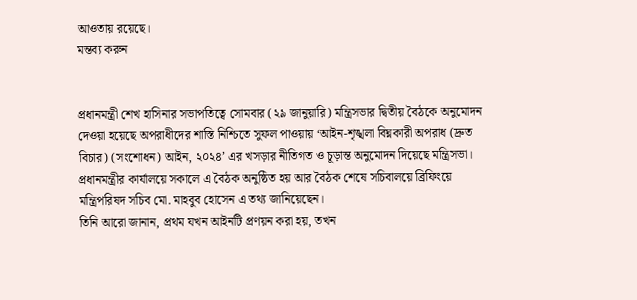আওতায় রয়েছে।
মন্তব্য করুন


প্রধানমন্ত্রী শেখ হাসিনার সভাপতিত্বে সোমবার (২৯ জানুয়ারি) মন্ত্রিসভার দ্বিতীয় বৈঠকে অনুমোদন দেওয়া হয়েছে অপরাধীদের শাস্তি নিশ্চিতে সুফল পাওয়ায় ‘আইন-শৃঙ্খলা বিঘ্নকারী অপরাধ (দ্রুত বিচার) (সংশোধন) আইন, ২০২৪’ এর খসড়ার নীতিগত ও চূড়ান্ত অনুমোদন দিয়েছে মন্ত্রিসভা।
প্রধানমন্ত্রীর কার্যালয়ে সকালে এ বৈঠক অনুষ্ঠিত হয় আর বৈঠক শেষে সচিবালয়ে ব্রিফিংয়ে মন্ত্রিপরিষদ সচিব মো. মাহবুব হোসেন এ তথ্য জানিয়েছেন।
তিনি আরো জানান, প্রথম যখন আইনটি প্রণয়ন করা হয়, তখন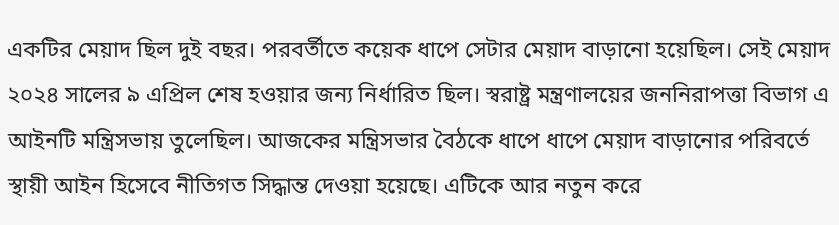একটির মেয়াদ ছিল দুই বছর। পরবর্তীতে কয়েক ধাপে সেটার মেয়াদ বাড়ানো হয়েছিল। সেই মেয়াদ ২০২৪ সালের ৯ এপ্রিল শেষ হওয়ার জন্য নির্ধারিত ছিল। স্বরাষ্ট্র মন্ত্রণালয়ের জননিরাপত্তা বিভাগ এ আইনটি মন্ত্রিসভায় তুলেছিল। আজকের মন্ত্রিসভার বৈঠকে ধাপে ধাপে মেয়াদ বাড়ানোর পরিবর্তে স্থায়ী আইন হিসেবে নীতিগত সিদ্ধান্ত দেওয়া হয়েছে। এটিকে আর নতুন করে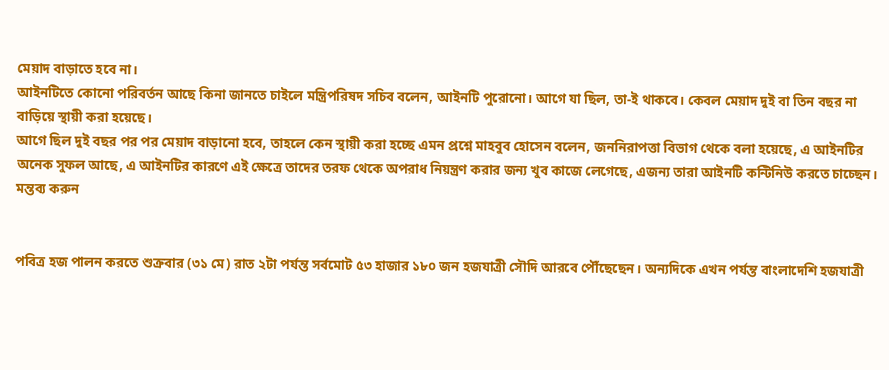মেয়াদ বাড়াতে হবে না।
আইনটিতে কোনো পরিবর্তন আছে কিনা জানতে চাইলে মন্ত্রিপরিষদ সচিব বলেন, আইনটি পুরোনো। আগে যা ছিল, তা-ই থাকবে। কেবল মেয়াদ দুই বা তিন বছর না বাড়িয়ে স্থায়ী করা হয়েছে।
আগে ছিল দুই বছর পর পর মেয়াদ বাড়ানো হবে, তাহলে কেন স্থায়ী করা হচ্ছে এমন প্রশ্নে মাহবুব হোসেন বলেন, জননিরাপত্তা বিভাগ থেকে বলা হয়েছে, এ আইনটির অনেক সুফল আছে, এ আইনটির কারণে এই ক্ষেত্রে তাদের তরফ থেকে অপরাধ নিয়ন্ত্রণ করার জন্য খুব কাজে লেগেছে, এজন্য তারা আইনটি কন্টিনিউ করতে চাচ্ছেন।
মন্তব্য করুন


পবিত্র হজ পালন করতে শুক্রবার (৩১ মে) রাত ২টা পর্যন্ত সর্বমোট ৫৩ হাজার ১৮০ জন হজযাত্রী সৌদি আরবে পৌঁছেছেন। অন্যদিকে এখন পর্যন্ত বাংলাদেশি হজযাত্রী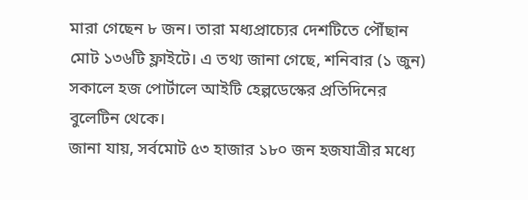মারা গেছেন ৮ জন। তারা মধ্যপ্রাচ্যের দেশটিতে পৌঁছান মোট ১৩৬টি ফ্লাইটে। এ তথ্য জানা গেছে, শনিবার (১ জুন) সকালে হজ পোর্টালে আইটি হেল্পডেস্কের প্রতিদিনের বুলেটিন থেকে।
জানা যায়, সর্বমোট ৫৩ হাজার ১৮০ জন হজযাত্রীর মধ্যে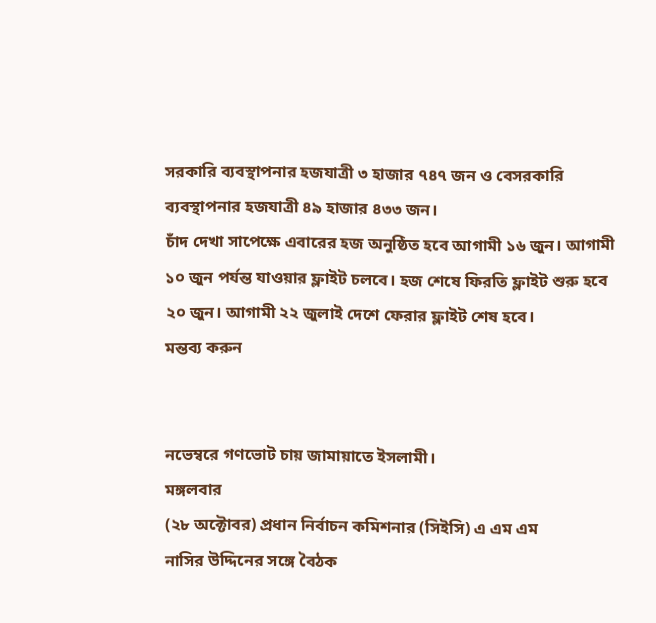সরকারি ব্যবস্থাপনার হজযাত্রী ৩ হাজার ৭৪৭ জন ও বেসরকারি ব্যবস্থাপনার হজযাত্রী ৪৯ হাজার ৪৩৩ জন।
চাঁদ দেখা সাপেক্ষে এবারের হজ অনুষ্ঠিত হবে আগামী ১৬ জুন। আগামী ১০ জুন পর্যন্ত যাওয়ার ফ্লাইট চলবে। হজ শেষে ফিরতি ফ্লাইট শুরু হবে ২০ জুন। আগামী ২২ জুলাই দেশে ফেরার ফ্লাইট শেষ হবে।
মন্তব্য করুন


নভেম্বরে গণভোট চায় জামায়াতে ইসলামী।
মঙ্গলবার
(২৮ অক্টোবর) প্রধান নির্বাচন কমিশনার (সিইসি) এ এম এম
নাসির উদ্দিনের সঙ্গে বৈঠক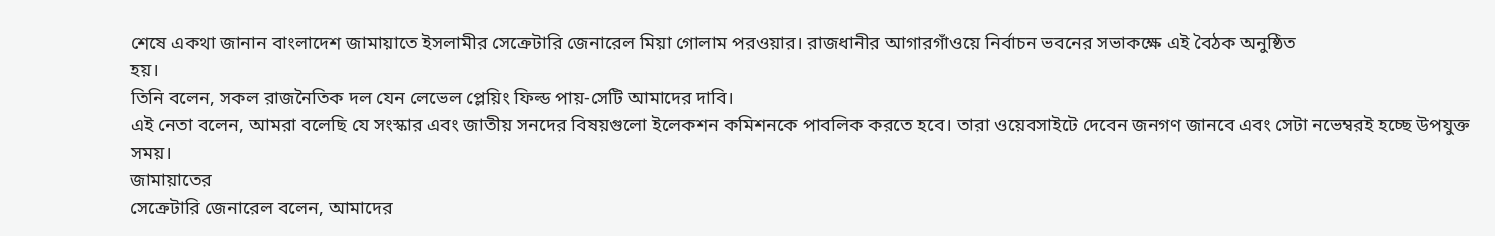শেষে একথা জানান বাংলাদেশ জামায়াতে ইসলামীর সেক্রেটারি জেনারেল মিয়া গোলাম পরওয়ার। রাজধানীর আগারগাঁওয়ে নির্বাচন ভবনের সভাকক্ষে এই বৈঠক অনুষ্ঠিত
হয়।
তিনি বলেন, সকল রাজনৈতিক দল যেন লেভেল প্লেয়িং ফিল্ড পায়-সেটি আমাদের দাবি।
এই নেতা বলেন, আমরা বলেছি যে সংস্কার এবং জাতীয় সনদের বিষয়গুলো ইলেকশন কমিশনকে পাবলিক করতে হবে। তারা ওয়েবসাইটে দেবেন জনগণ জানবে এবং সেটা নভেম্বরই হচ্ছে উপযুক্ত সময়।
জামায়াতের
সেক্রেটারি জেনারেল বলেন, আমাদের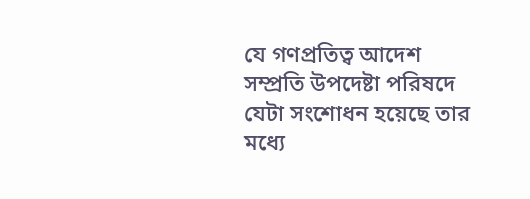যে গণপ্রতিত্ব আদেশ
সম্প্রতি উপদেষ্টা পরিষদে যেটা সংশোধন হয়েছে তার মধ্যে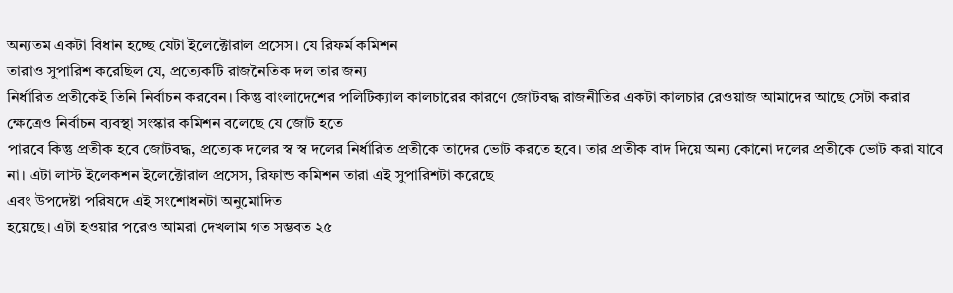অন্যতম একটা বিধান হচ্ছে যেটা ইলেক্টোরাল প্রসেস। যে রিফর্ম কমিশন
তারাও সুপারিশ করেছিল যে, প্রত্যেকটি রাজনৈতিক দল তার জন্য
নির্ধারিত প্রতীকেই তিনি নির্বাচন করবেন। কিন্তু বাংলাদেশের পলিটিক্যাল কালচারের কারণে জোটবদ্ধ রাজনীতির একটা কালচার রেওয়াজ আমাদের আছে সেটা করার ক্ষেত্রেও নির্বাচন ব্যবস্থা সংস্কার কমিশন বলেছে যে জোট হতে
পারবে কিন্তু প্রতীক হবে জোটবদ্ধ, প্রত্যেক দলের স্ব স্ব দলের নির্ধারিত প্রতীকে তাদের ভোট করতে হবে। তার প্রতীক বাদ দিয়ে অন্য কোনো দলের প্রতীকে ভোট করা যাবে না। এটা লাস্ট ইলেকশন ইলেক্টোরাল প্রসেস, রিফান্ড কমিশন তারা এই সুপারিশটা করেছে
এবং উপদেষ্টা পরিষদে এই সংশোধনটা অনুমোদিত
হয়েছে। এটা হওয়ার পরেও আমরা দেখলাম গত সম্ভবত ২৫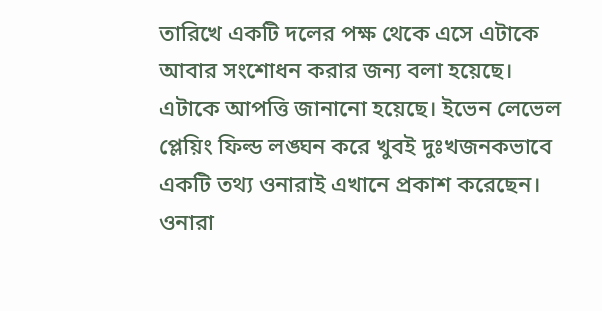তারিখে একটি দলের পক্ষ থেকে এসে এটাকে আবার সংশোধন করার জন্য বলা হয়েছে। এটাকে আপত্তি জানানো হয়েছে। ইভেন লেভেল প্লেয়িং ফিল্ড লঙ্ঘন করে খুবই দুঃখজনকভাবে একটি তথ্য ওনারাই এখানে প্রকাশ করেছেন। ওনারা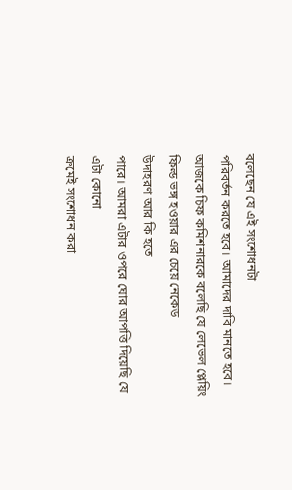বলেছেন যে এই সংশোধনটা
পরিবর্তন করতে হবে। আমাদের দাবি মানতে হবে। আজকে চিফ কমিশনারকে বলেছি যে লেভেল প্লেয়িং
ফিল্ড ভঙ্গ হওয়ার এর চেয়ে নেকেড
উদাহরণ আর কি হতে
পারে। আমরা এটার ওপরে ঘোর আপত্তি দিয়েছি যে এটা কোনো
ক্রমেই সংশোধন করা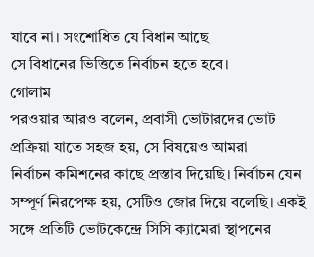যাবে না। সংশোধিত যে বিধান আছে
সে বিধানের ভিত্তিতে নির্বাচন হতে হবে।
গোলাম
পরওয়ার আরও বলেন, প্রবাসী ভোটারদের ভোট প্রক্রিয়া যাতে সহজ হয়, সে বিষয়েও আমরা
নির্বাচন কমিশনের কাছে প্রস্তাব দিয়েছি। নির্বাচন যেন সম্পূর্ণ নিরপেক্ষ হয়, সেটিও জোর দিয়ে বলেছি। একই সঙ্গে প্রতিটি ভোটকেন্দ্রে সিসি ক্যামেরা স্থাপনের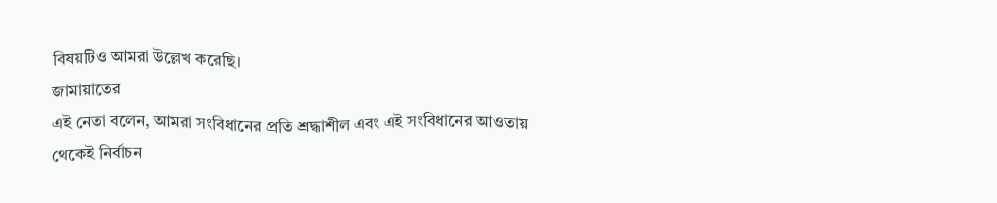বিষয়টিও আমরা উল্লেখ করেছি।
জামায়াতের
এই নেতা বলেন, আমরা সংবিধানের প্রতি শ্রদ্ধাশীল এবং এই সংবিধানের আওতায়
থেকেই নির্বাচন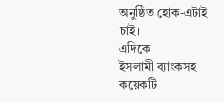অনুষ্ঠিত হোক-এটাই চাই।
এদিকে
ইসলামী ব্যাংকসহ কয়েকটি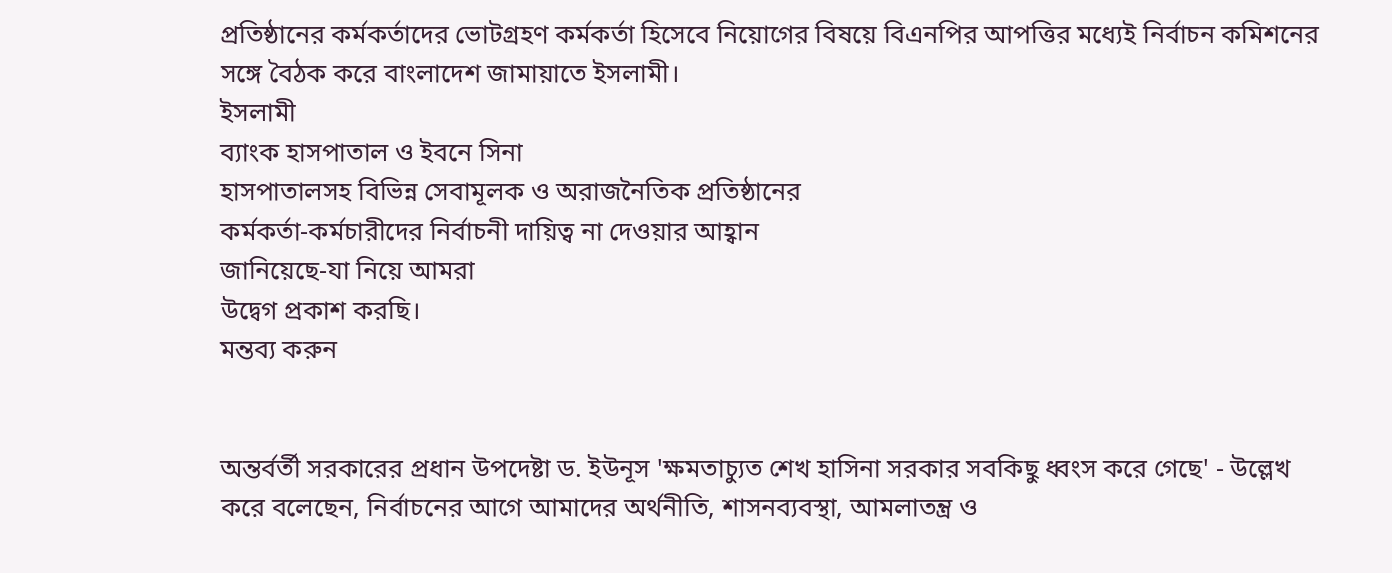প্রতিষ্ঠানের কর্মকর্তাদের ভোটগ্রহণ কর্মকর্তা হিসেবে নিয়োগের বিষয়ে বিএনপির আপত্তির মধ্যেই নির্বাচন কমিশনের সঙ্গে বৈঠক করে বাংলাদেশ জামায়াতে ইসলামী।
ইসলামী
ব্যাংক হাসপাতাল ও ইবনে সিনা
হাসপাতালসহ বিভিন্ন সেবামূলক ও অরাজনৈতিক প্রতিষ্ঠানের
কর্মকর্তা-কর্মচারীদের নির্বাচনী দায়িত্ব না দেওয়ার আহ্বান
জানিয়েছে-যা নিয়ে আমরা
উদ্বেগ প্রকাশ করছি।
মন্তব্য করুন


অন্তর্বর্তী সরকারের প্রধান উপদেষ্টা ড. ইউনূস 'ক্ষমতাচ্যুত শেখ হাসিনা সরকার সবকিছু ধ্বংস করে গেছে' - উল্লেখ করে বলেছেন, নির্বাচনের আগে আমাদের অর্থনীতি, শাসনব্যবস্থা, আমলাতন্ত্র ও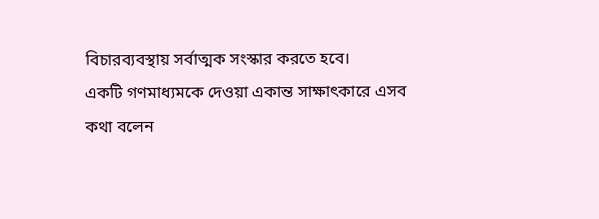বিচারব্যবস্থায় সর্বাত্মক সংস্কার করতে হবে।
একটি গণমাধ্যমকে দেওয়া একান্ত সাক্ষাৎকারে এসব কথা বলেন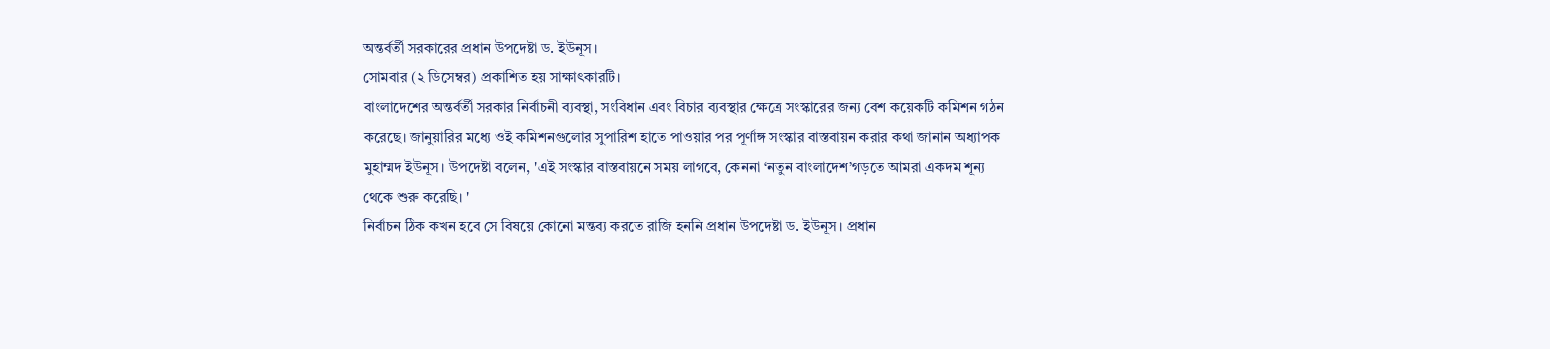অন্তর্বর্তী সরকারের প্রধান উপদেষ্টা ড. ইউনূস।
সোমবার (২ ডিসেম্বর) প্রকাশিত হয় সাক্ষাৎকারটি।
বাংলাদেশের অন্তর্বর্তী সরকার নির্বাচনী ব্যবস্থা, সংবিধান এবং বিচার ব্যবস্থার ক্ষেত্রে সংস্কারের জন্য বেশ কয়েকটি কমিশন গঠন করেছে। জানুয়ারির মধ্যে ওই কমিশনগুলোর সুপারিশ হাতে পাওয়ার পর পূর্ণাঙ্গ সংস্কার বাস্তবায়ন করার কথা জানান অধ্যাপক মুহাম্মদ ইউনূস। উপদেষ্টা বলেন, 'এই সংস্কার বাস্তবায়নে সময় লাগবে, কেননা ‘নতুন বাংলাদেশ’গড়তে আমরা একদম শূন্য থেকে শুরু করেছি। '
নির্বাচন ঠিক কখন হবে সে বিষয়ে কোনো মন্তব্য করতে রাজি হননি প্রধান উপদেষ্টা ড. ইউনূস। প্রধান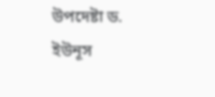উপদেষ্টা ড. ইউনূস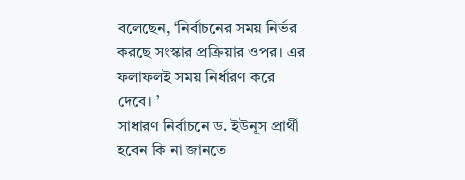বলেছেন, ‘নির্বাচনের সময় নির্ভর করছে সংস্কার প্রক্রিয়ার ওপর। এর ফলাফলই সময় নির্ধারণ করে দেবে। ’
সাধারণ নির্বাচনে ড. ইউনূস প্রার্থী হবেন কি না জানতে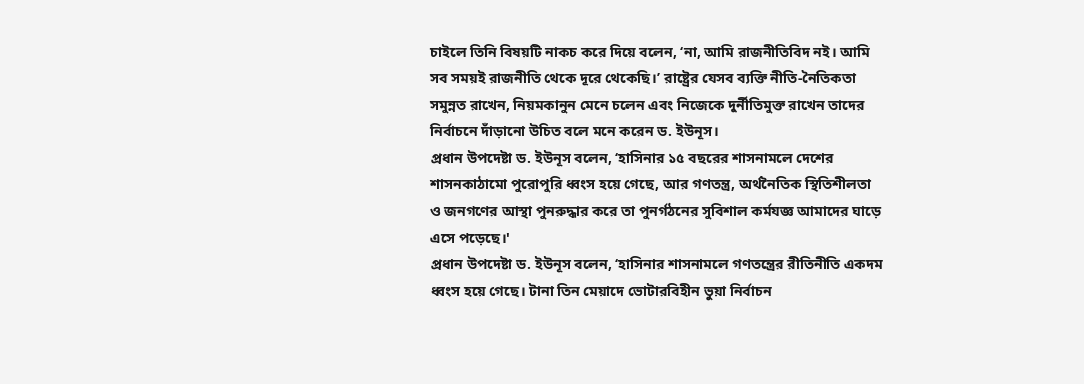চাইলে তিনি বিষয়টি নাকচ করে দিয়ে বলেন, ‘না, আমি রাজনীতিবিদ নই। আমি সব সময়ই রাজনীতি থেকে দূরে থেকেছি।’ রাষ্ট্রের যেসব ব্যক্তি নীতি-নৈতিকতা সমুন্নত রাখেন, নিয়মকানুন মেনে চলেন এবং নিজেকে দুর্নীতিমুক্ত রাখেন তাদের নির্বাচনে দাঁড়ানো উচিত বলে মনে করেন ড. ইউনূস।
প্রধান উপদেষ্টা ড. ইউনূস বলেন, ‘হাসিনার ১৫ বছরের শাসনামলে দেশের শাসনকাঠামো পুরোপুরি ধ্বংস হয়ে গেছে, আর গণতন্ত্র, অর্থনৈতিক স্থিতিশীলতা ও জনগণের আস্থা পুনরুদ্ধার করে তা পুনর্গঠনের সুবিশাল কর্মযজ্ঞ আমাদের ঘাড়ে এসে পড়েছে।'
প্রধান উপদেষ্টা ড. ইউনূস বলেন, ‘হাসিনার শাসনামলে গণতন্ত্রের রীতিনীতি একদম ধ্বংস হয়ে গেছে। টানা তিন মেয়াদে ভোটারবিহীন ভুয়া নির্বাচন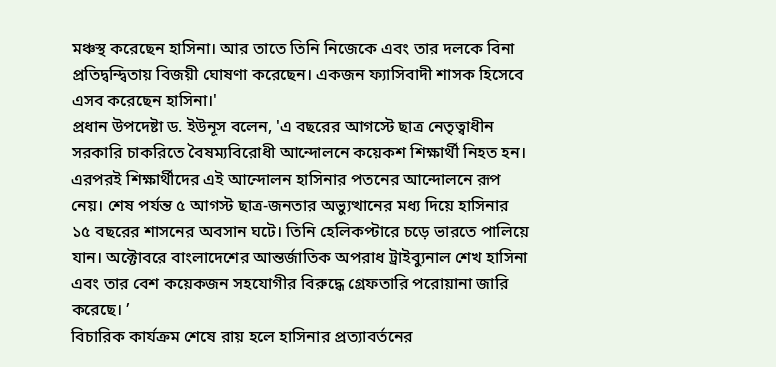মঞ্চস্থ করেছেন হাসিনা। আর তাতে তিনি নিজেকে এবং তার দলকে বিনা প্রতিদ্বন্দ্বিতায় বিজয়ী ঘোষণা করেছেন। একজন ফ্যাসিবাদী শাসক হিসেবে এসব করেছেন হাসিনা।'
প্রধান উপদেষ্টা ড. ইউনূস বলেন, 'এ বছরের আগস্টে ছাত্র নেতৃত্বাধীন সরকারি চাকরিতে বৈষম্যবিরোধী আন্দোলনে কয়েকশ শিক্ষার্থী নিহত হন। এরপরই শিক্ষার্থীদের এই আন্দোলন হাসিনার পতনের আন্দোলনে রূপ নেয়। শেষ পর্যন্ত ৫ আগস্ট ছাত্র-জনতার অভ্যুত্থানের মধ্য দিয়ে হাসিনার ১৫ বছরের শাসনের অবসান ঘটে। তিনি হেলিকপ্টারে চড়ে ভারতে পালিয়ে যান। অক্টোবরে বাংলাদেশের আন্তর্জাতিক অপরাধ ট্রাইব্যুনাল শেখ হাসিনা এবং তার বেশ কয়েকজন সহযোগীর বিরুদ্ধে গ্রেফতারি পরোয়ানা জারি করেছে। ’
বিচারিক কার্যক্রম শেষে রায় হলে হাসিনার প্রত্যাবর্তনের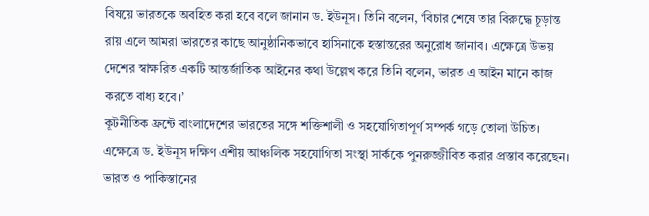বিষয়ে ভারতকে অবহিত করা হবে বলে জানান ড. ইউনূস। তিনি বলেন, ‘বিচার শেষে তার বিরুদ্ধে চূড়ান্ত রায় এলে আমরা ভারতের কাছে আনুষ্ঠানিকভাবে হাসিনাকে হস্তান্তরের অনুরোধ জানাব। এক্ষেত্রে উভয় দেশের স্বাক্ষরিত একটি আন্তর্জাতিক আইনের কথা উল্লেখ করে তিনি বলেন, ভারত এ আইন মানে কাজ করতে বাধ্য হবে।’
কূটনীতিক ফ্রন্টে বাংলাদেশের ভারতের সঙ্গে শক্তিশালী ও সহযোগিতাপূর্ণ সম্পর্ক গড়ে তোলা উচিত। এক্ষেত্রে ড. ইউনূস দক্ষিণ এশীয় আঞ্চলিক সহযোগিতা সংস্থা সার্ককে পুনরুজ্জীবিত করার প্রস্তাব করেছেন। ভারত ও পাকিস্তানের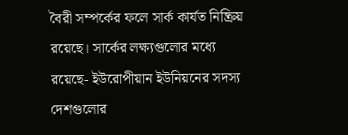বৈরী সম্পর্কের ফলে সার্ক কার্যত নিষ্ক্রিয় রয়েছে। সার্কের লক্ষ্যগুলোর মধ্যে রয়েছে- ইউরোপীয়ান ইউনিয়নের সদস্য দেশগুলোর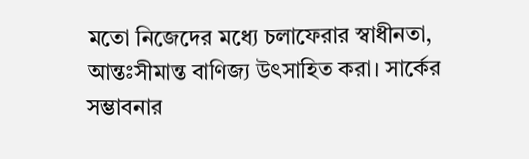মতো নিজেদের মধ্যে চলাফেরার স্বাধীনতা, আন্তঃসীমান্ত বাণিজ্য উৎসাহিত করা। সার্কের সম্ভাবনার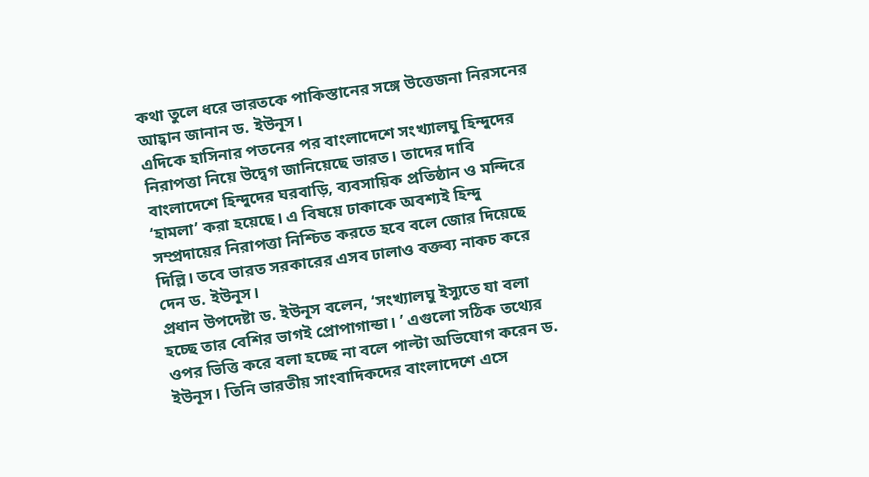কথা তুলে ধরে ভারতকে পাকিস্তানের সঙ্গে উত্তেজনা নিরসনের আহ্বান জানান ড. ইউনূস।
এদিকে হাসিনার পতনের পর বাংলাদেশে সংখ্যালঘু হিন্দুদের নিরাপত্তা নিয়ে উদ্বেগ জানিয়েছে ভারত। তাদের দাবি বাংলাদেশে হিন্দুদের ঘরবাড়ি, ব্যবসায়িক প্রতিষ্ঠান ও মন্দিরে ‘হামলা’ করা হয়েছে। এ বিষয়ে ঢাকাকে অবশ্যই হিন্দু সম্প্রদায়ের নিরাপত্তা নিশ্চিত করতে হবে বলে জোর দিয়েছে দিল্লি। তবে ভারত সরকারের এসব ঢালাও বক্তব্য নাকচ করে দেন ড. ইউনূস।
প্রধান উপদেষ্টা ড. ইউনূস বলেন, ‘সংখ্যালঘু ইস্যুতে যা বলা হচ্ছে তার বেশির ভাগই প্রোপাগান্ডা। ’ এগুলো সঠিক তথ্যের ওপর ভিত্তি করে বলা হচ্ছে না বলে পাল্টা অভিযোগ করেন ড. ইউনূস। তিনি ভারতীয় সাংবাদিকদের বাংলাদেশে এসে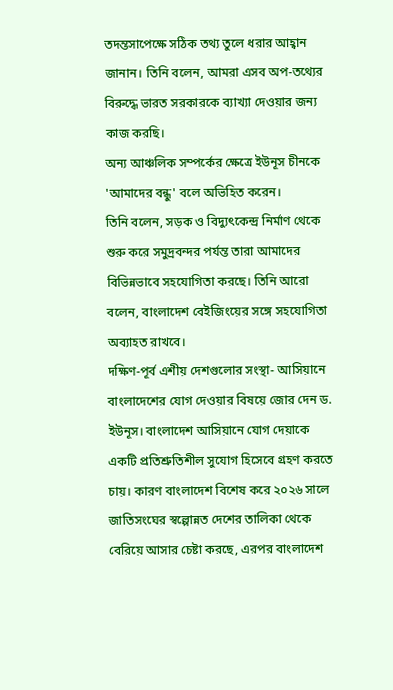তদন্তসাপেক্ষে সঠিক তথ্য তুলে ধরার আহ্বান জানান। তিনি বলেন, আমরা এসব অপ-তথ্যের বিরুদ্ধে ভারত সরকারকে ব্যাখ্যা দেওয়ার জন্য কাজ করছি।
অন্য আঞ্চলিক সম্পর্কের ক্ষেত্রে ইউনূস চীনকে 'আমাদের বন্ধু' বলে অভিহিত করেন।
তিনি বলেন, সড়ক ও বিদ্যুৎকেন্দ্র নির্মাণ থেকে শুরু করে সমুদ্রবন্দর পর্যন্ত তারা আমাদের বিভিন্নভাবে সহযোগিতা করছে। তিনি আরো বলেন, বাংলাদেশ বেইজিংয়ের সঙ্গে সহযোগিতা অব্যাহত রাখবে।
দক্ষিণ-পূর্ব এশীয় দেশগুলোর সংস্থা- আসিয়ানে বাংলাদেশের যোগ দেওয়ার বিষয়ে জোর দেন ড. ইউনূস। বাংলাদেশ আসিয়ানে যোগ দেয়াকে একটি প্রতিশ্রুতিশীল সুযোগ হিসেবে গ্রহণ করতে চায়। কারণ বাংলাদেশ বিশেষ করে ২০২৬ সালে জাতিসংঘের স্বল্পোন্নত দেশের তালিকা থেকে বেরিয়ে আসার চেষ্টা করছে, এরপর বাংলাদেশ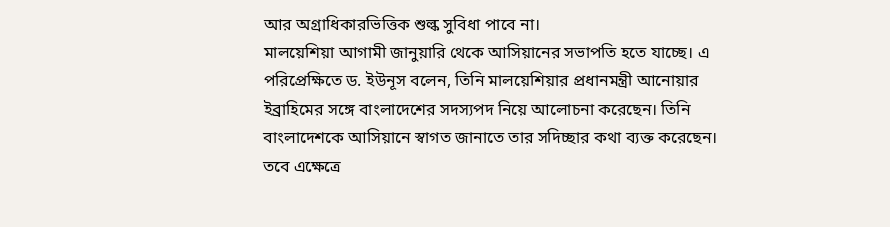আর অগ্রাধিকারভিত্তিক শুল্ক সুবিধা পাবে না।
মালয়েশিয়া আগামী জানুয়ারি থেকে আসিয়ানের সভাপতি হতে যাচ্ছে। এ পরিপ্রেক্ষিতে ড. ইউনূস বলেন, তিনি মালয়েশিয়ার প্রধানমন্ত্রী আনোয়ার ইব্রাহিমের সঙ্গে বাংলাদেশের সদস্যপদ নিয়ে আলোচনা করেছেন। তিনি বাংলাদেশকে আসিয়ানে স্বাগত জানাতে তার সদিচ্ছার কথা ব্যক্ত করেছেন। তবে এক্ষেত্রে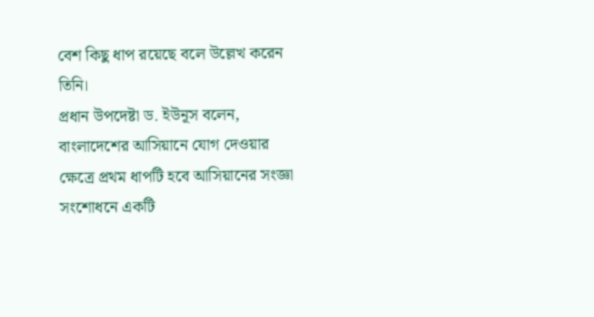বেশ কিছু ধাপ রয়েছে বলে উল্লেখ করেন তিনি।
প্রধান উপদেষ্টা ড. ইউনূস বলেন, বাংলাদেশের আসিয়ানে যোগ দেওয়ার ক্ষেত্রে প্রথম ধাপটি হবে আসিয়ানের সংজ্ঞা সংশোধনে একটি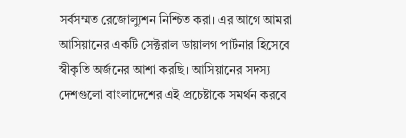সর্বসম্মত রেজোল্যুশন নিশ্চিত করা। এর আগে আমরা আসিয়ানের একটি সেক্টরাল ডায়ালগ পার্টনার হিসেবে স্বীকৃতি অর্জনের আশা করছি। আসিয়ানের সদস্য দেশগুলো বাংলাদেশের এই প্রচেষ্টাকে সমর্থন করবে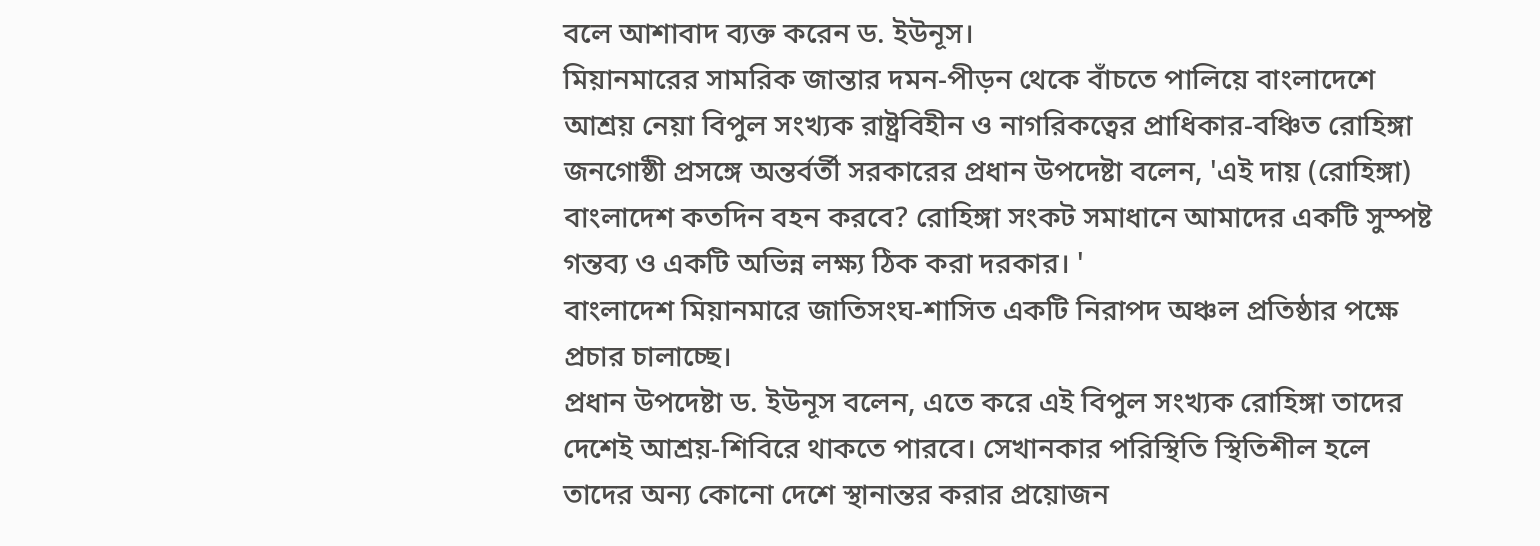বলে আশাবাদ ব্যক্ত করেন ড. ইউনূস।
মিয়ানমারের সামরিক জান্তার দমন-পীড়ন থেকে বাঁচতে পালিয়ে বাংলাদেশে আশ্রয় নেয়া বিপুল সংখ্যক রাষ্ট্রবিহীন ও নাগরিকত্বের প্রাধিকার-বঞ্চিত রোহিঙ্গা জনগোষ্ঠী প্রসঙ্গে অন্তর্বর্তী সরকারের প্রধান উপদেষ্টা বলেন, 'এই দায় (রোহিঙ্গা) বাংলাদেশ কতদিন বহন করবে? রোহিঙ্গা সংকট সমাধানে আমাদের একটি সুস্পষ্ট গন্তব্য ও একটি অভিন্ন লক্ষ্য ঠিক করা দরকার। '
বাংলাদেশ মিয়ানমারে জাতিসংঘ-শাসিত একটি নিরাপদ অঞ্চল প্রতিষ্ঠার পক্ষে প্রচার চালাচ্ছে।
প্রধান উপদেষ্টা ড. ইউনূস বলেন, এতে করে এই বিপুল সংখ্যক রোহিঙ্গা তাদের দেশেই আশ্রয়-শিবিরে থাকতে পারবে। সেখানকার পরিস্থিতি স্থিতিশীল হলে তাদের অন্য কোনো দেশে স্থানান্তর করার প্রয়োজন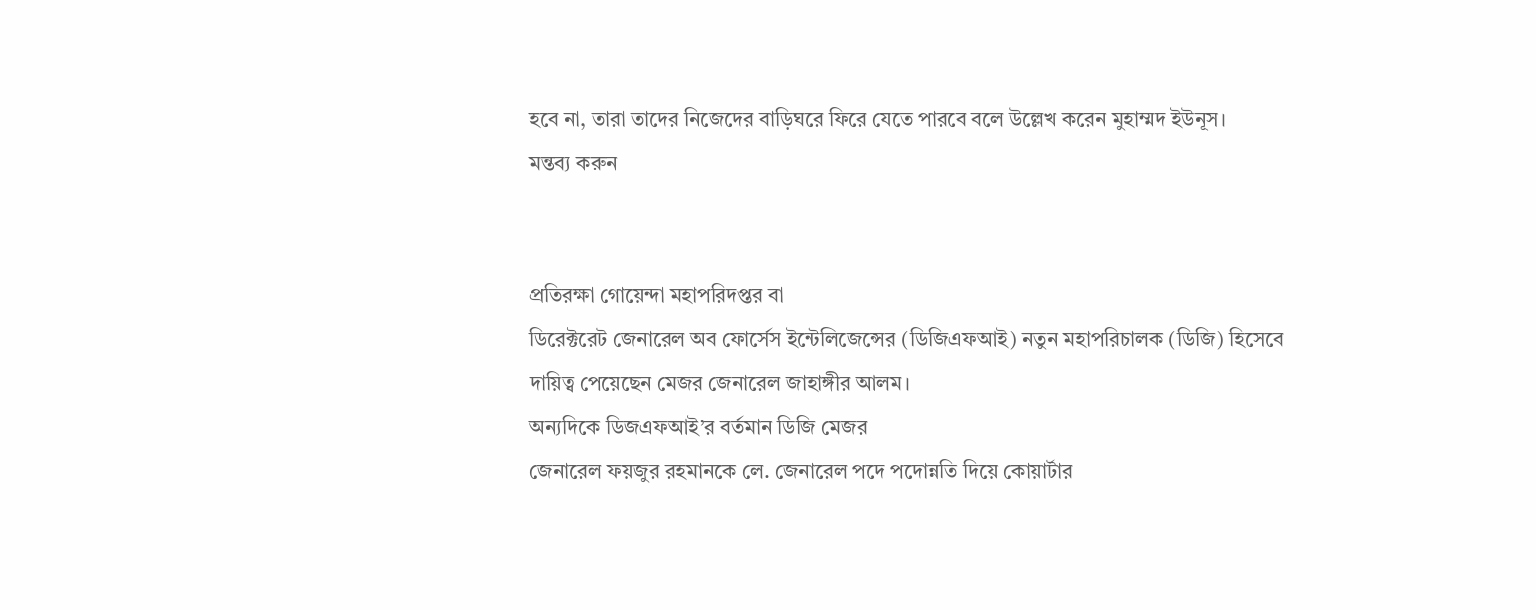হবে না, তারা তাদের নিজেদের বাড়িঘরে ফিরে যেতে পারবে বলে উল্লেখ করেন মুহাম্মদ ইউনূস।
মন্তব্য করুন


প্রতিরক্ষা গোয়েন্দা মহাপরিদপ্তর বা
ডিরেক্টরেট জেনারেল অব ফোর্সেস ইন্টেলিজেন্সের (ডিজিএফআই) নতুন মহাপরিচালক (ডিজি) হিসেবে
দায়িত্ব পেয়েছেন মেজর জেনারেল জাহাঙ্গীর আলম।
অন্যদিকে ডিজএফআই’র বর্তমান ডিজি মেজর
জেনারেল ফয়জুর রহমানকে লে. জেনারেল পদে পদোন্নতি দিয়ে কোয়ার্টার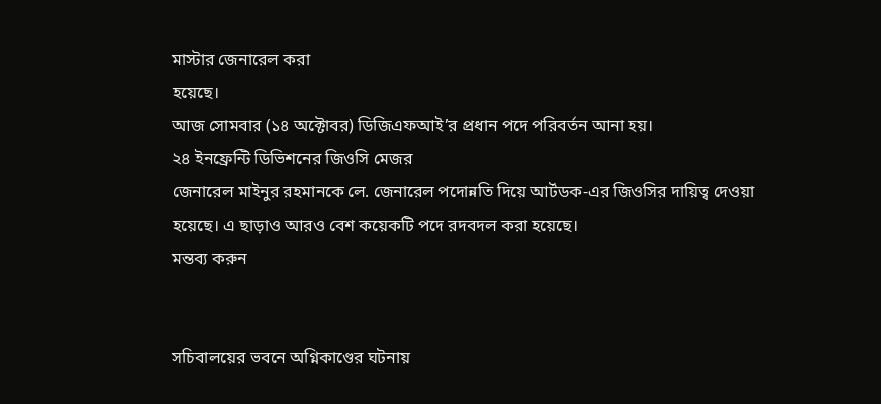মাস্টার জেনারেল করা
হয়েছে।
আজ সোমবার (১৪ অক্টোবর) ডিজিএফআই’র প্রধান পদে পরিবর্তন আনা হয়।
২৪ ইনফ্রেন্টি ডিভিশনের জিওসি মেজর
জেনারেল মাইনুর রহমানকে লে. জেনারেল পদোন্নতি দিয়ে আর্টডক-এর জিওসির দায়িত্ব দেওয়া
হয়েছে। এ ছাড়াও আরও বেশ কয়েকটি পদে রদবদল করা হয়েছে।
মন্তব্য করুন


সচিবালয়ের ভবনে অগ্নিকাণ্ডের ঘটনায়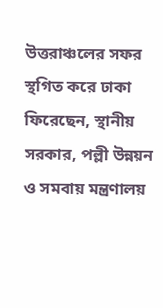উত্তরাঞ্চলের সফর স্থগিত করে ঢাকা ফিরেছেন, স্থানীয় সরকার, পল্লী উন্নয়ন ও সমবায় মন্ত্রণালয়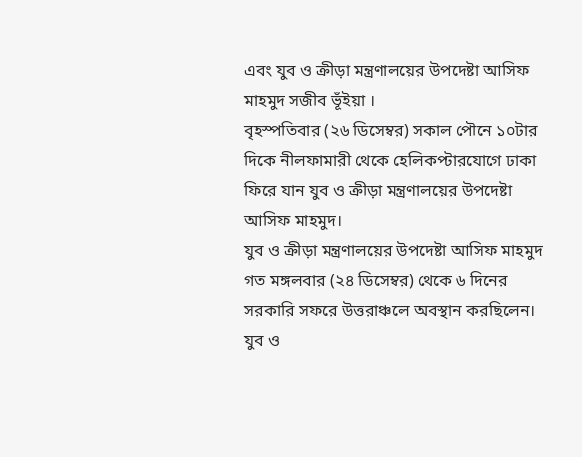এবং যুব ও ক্রীড়া মন্ত্রণালয়ের উপদেষ্টা আসিফ মাহমুদ সজীব ভূঁইয়া ।
বৃহস্পতিবার (২৬ ডিসেম্বর) সকাল পৌনে ১০টার দিকে নীলফামারী থেকে হেলিকপ্টারযোগে ঢাকা ফিরে যান যুব ও ক্রীড়া মন্ত্রণালয়ের উপদেষ্টা আসিফ মাহমুদ।
যুব ও ক্রীড়া মন্ত্রণালয়ের উপদেষ্টা আসিফ মাহমুদ গত মঙ্গলবার (২৪ ডিসেম্বর) থেকে ৬ দিনের সরকারি সফরে উত্তরাঞ্চলে অবস্থান করছিলেন।
যুব ও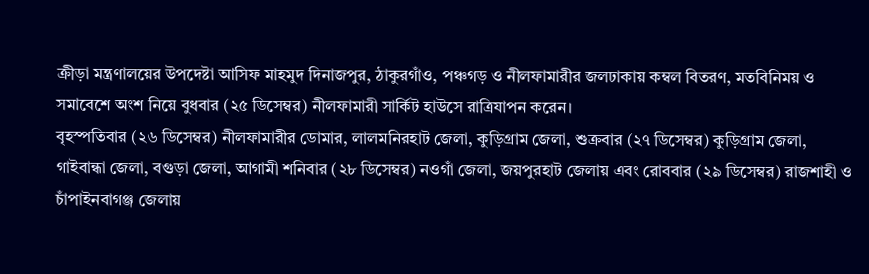ক্রীড়া মন্ত্রণালয়ের উপদেষ্টা আসিফ মাহমুদ দিনাজপুর, ঠাকুরগাঁও, পঞ্চগড় ও নীলফামারীর জলঢাকায় কম্বল বিতরণ, মতবিনিময় ও সমাবেশে অংশ নিয়ে বুধবার (২৫ ডিসেম্বর) নীলফামারী সার্কিট হাউসে রাত্রিযাপন করেন।
বৃহস্পতিবার (২৬ ডিসেম্বর) নীলফামারীর ডোমার, লালমনিরহাট জেলা, কুড়িগ্রাম জেলা, শুক্রবার (২৭ ডিসেম্বর) কুড়িগ্রাম জেলা, গাইবান্ধা জেলা, বগুড়া জেলা, আগামী শনিবার (২৮ ডিসেম্বর) নওগাঁ জেলা, জয়পুরহাট জেলায় এবং রোববার (২৯ ডিসেম্বর) রাজশাহী ও চাঁপাইনবাগঞ্জ জেলায়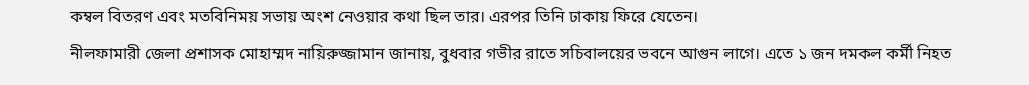কম্বল বিতরণ এবং মতবিনিময় সভায় অংশ নেওয়ার কথা ছিল তার। এরপর তিনি ঢাকায় ফিরে যেতেন।
নীলফামারী জেলা প্রশাসক মোহাম্মদ নায়িরুজ্জামান জানায়, বুধবার গভীর রাতে সচিবালয়ের ভবনে আগুন লাগে। এতে ১ জন দমকল কর্মী নিহত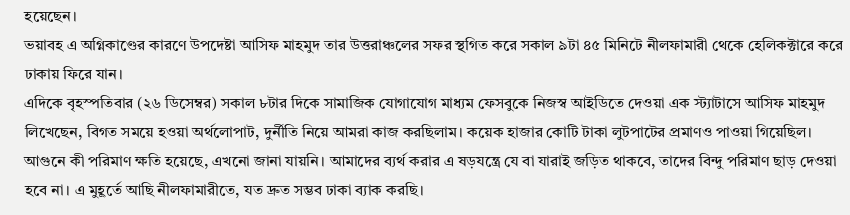হয়েছেন।
ভয়াবহ এ অগ্নিকাণ্ডের কারণে উপদেষ্টা আসিফ মাহমুদ তার উত্তরাঞ্চলের সফর স্থগিত করে সকাল ৯টা ৪৫ মিনিটে নীলফামারী থেকে হেলিকক্টারে করে ঢাকায় ফিরে যান।
এদিকে বৃহস্পতিবার (২৬ ডিসেম্বর) সকাল ৮টার দিকে সামাজিক যোগাযোগ মাধ্যম ফেসবুকে নিজস্ব আইডিতে দেওয়া এক স্ট্যাটাসে আসিফ মাহমুদ লিখেছেন, বিগত সময়ে হওয়া অর্থলোপাট, দুর্নীতি নিয়ে আমরা কাজ করছিলাম। কয়েক হাজার কোটি টাকা লুটপাটের প্রমাণও পাওয়া গিয়েছিল। আগুনে কী পরিমাণ ক্ষতি হয়েছে, এখনো জানা যায়নি। আমাদের ব্যর্থ করার এ ষড়যন্ত্রে যে বা যারাই জড়িত থাকবে, তাদের বিন্দু পরিমাণ ছাড় দেওয়া হবে না। এ মুহূর্তে আছি নীলফামারীতে, যত দ্রুত সম্ভব ঢাকা ব্যাক করছি।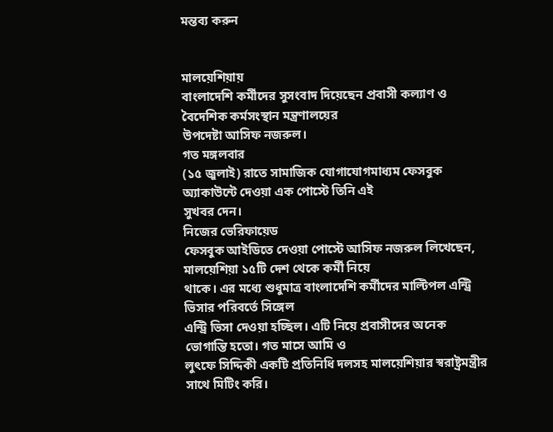মন্তব্য করুন


মালয়েশিয়ায়
বাংলাদেশি কর্মীদের সুসংবাদ দিয়েছেন প্রবাসী কল্যাণ ও বৈদেশিক কর্মসংস্থান মন্ত্রণালয়ের
উপদেষ্টা আসিফ নজরুল।
গত মঙ্গলবার
(১৫ জুলাই) রাতে সামাজিক যোগাযোগমাধ্যম ফেসবুক অ্যাকাউন্টে দেওয়া এক পোস্টে তিনি এই
সুখবর দেন।
নিজের ভেরিফায়েড
ফেসবুক আইডিতে দেওয়া পোস্টে আসিফ নজরুল লিখেছেন, মালয়েশিয়া ১৫টি দেশ থেকে কর্মী নিয়ে
থাকে। এর মধ্যে শুধুমাত্র বাংলাদেশি কর্মীদের মাল্টিপল এন্ট্রি ভিসার পরিবর্তে সিঙ্গেল
এন্ট্রি ভিসা দেওয়া হচ্ছিল। এটি নিয়ে প্রবাসীদের অনেক ভোগান্তি হতো। গত মাসে আমি ও
লুৎফে সিদ্দিকী একটি প্রতিনিধি দলসহ মালয়েশিয়ার স্বরাষ্ট্রমন্ত্রীর সাথে মিটিং করি।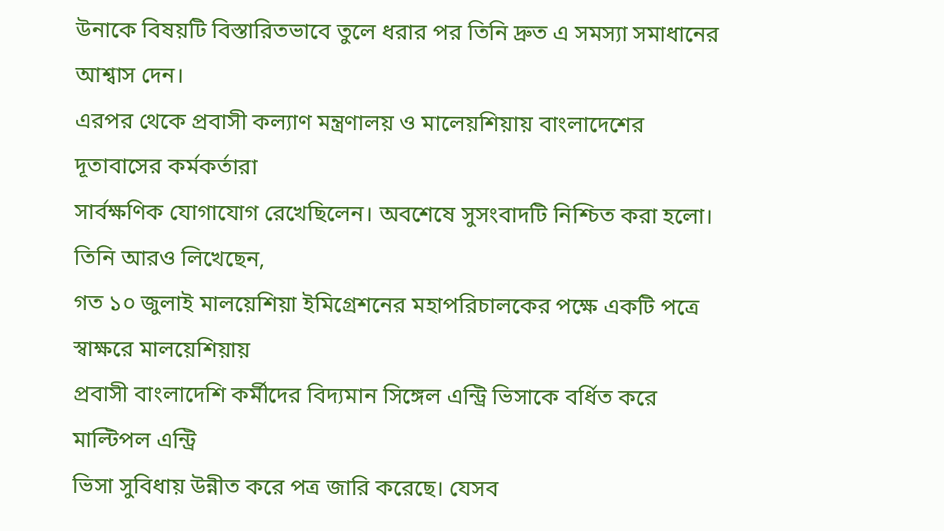উনাকে বিষয়টি বিস্তারিতভাবে তুলে ধরার পর তিনি দ্রুত এ সমস্যা সমাধানের আশ্বাস দেন।
এরপর থেকে প্রবাসী কল্যাণ মন্ত্রণালয় ও মালেয়শিয়ায় বাংলাদেশের দূতাবাসের কর্মকর্তারা
সার্বক্ষণিক যোগাযোগ রেখেছিলেন। অবশেষে সুসংবাদটি নিশ্চিত করা হলো।
তিনি আরও লিখেছেন,
গত ১০ জুলাই মালয়েশিয়া ইমিগ্রেশনের মহাপরিচালকের পক্ষে একটি পত্রে স্বাক্ষরে মালয়েশিয়ায়
প্রবাসী বাংলাদেশি কর্মীদের বিদ্যমান সিঙ্গেল এন্ট্রি ভিসাকে বর্ধিত করে মাল্টিপল এন্ট্রি
ভিসা সুবিধায় উন্নীত করে পত্র জারি করেছে। যেসব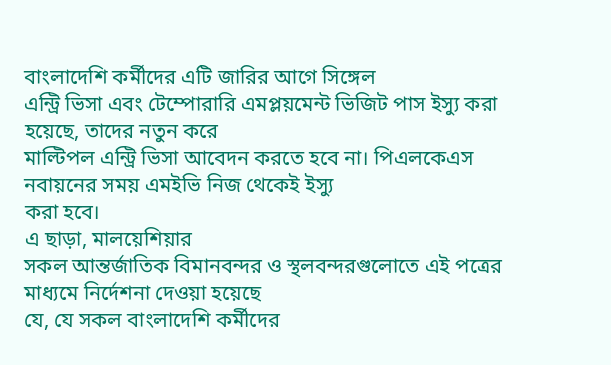বাংলাদেশি কর্মীদের এটি জারির আগে সিঙ্গেল
এন্ট্রি ভিসা এবং টেম্পোরারি এমপ্লয়মেন্ট ভিজিট পাস ইস্যু করা হয়েছে, তাদের নতুন করে
মাল্টিপল এন্ট্রি ভিসা আবেদন করতে হবে না। পিএলকেএস নবায়নের সময় এমইভি নিজ থেকেই ইস্যু
করা হবে।
এ ছাড়া, মালয়েশিয়ার
সকল আন্তর্জাতিক বিমানবন্দর ও স্থলবন্দরগুলোতে এই পত্রের মাধ্যমে নির্দেশনা দেওয়া হয়েছে
যে, যে সকল বাংলাদেশি কর্মীদের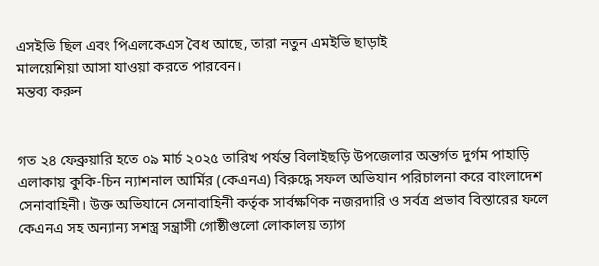এসইভি ছিল এবং পিএলকেএস বৈধ আছে, তারা নতুন এমইভি ছাড়াই
মালয়েশিয়া আসা যাওয়া করতে পারবেন।
মন্তব্য করুন


গত ২৪ ফেব্রুয়ারি হতে ০৯ মার্চ ২০২৫ তারিখ পর্যন্ত বিলাইছড়ি উপজেলার অন্তর্গত দুর্গম পাহাড়ি এলাকায় কুকি-চিন ন্যাশনাল আর্মির (কেএনএ) বিরুদ্ধে সফল অভিযান পরিচালনা করে বাংলাদেশ সেনাবাহিনী। উক্ত অভিযানে সেনাবাহিনী কর্তৃক সার্বক্ষণিক নজরদারি ও সর্বত্র প্রভাব বিস্তারের ফলে কেএনএ সহ অন্যান্য সশস্ত্র সন্ত্রাসী গোষ্ঠীগুলো লোকালয় ত্যাগ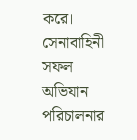করে। সেনাবাহিনী সফল অভিযান পরিচালনার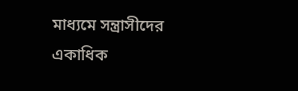মাধ্যমে সন্ত্রাসীদের একাধিক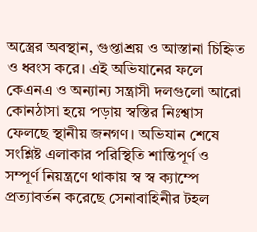অস্ত্রের অবস্থান, গুপ্তাশ্রয় ও আস্তানা চিহ্নিত ও ধ্বংস করে। এই অভিযানের ফলে কেএনএ ও অন্যান্য সন্ত্রাসী দলগুলো আরো কোনঠাসা হয়ে পড়ায় স্বস্তির নিঃশ্বাস ফেলছে স্থানীয় জনগণ। অভিযান শেষে সংশ্লিষ্ট এলাকার পরিস্থিতি শান্তিপূর্ণ ও সম্পূর্ণ নিয়ন্ত্রণে থাকায় স্ব স্ব ক্যাম্পে প্রত্যাবর্তন করেছে সেনাবাহিনীর টহল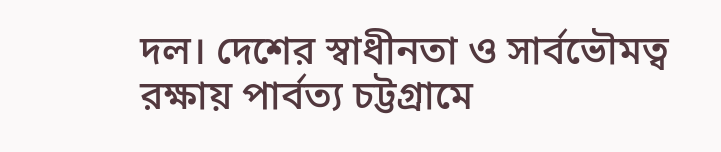দল। দেশের স্বাধীনতা ও সার্বভৌমত্ব রক্ষায় পার্বত্য চট্টগ্রামে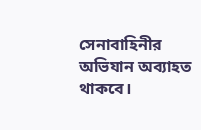সেনাবাহিনীর অভিযান অব্যাহত থাকবে।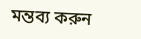মন্তব্য করুন